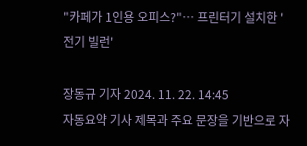"카페가 1인용 오피스?"… 프린터기 설치한 '전기 빌런'

장동규 기자 2024. 11. 22. 14:45
자동요약 기사 제목과 주요 문장을 기반으로 자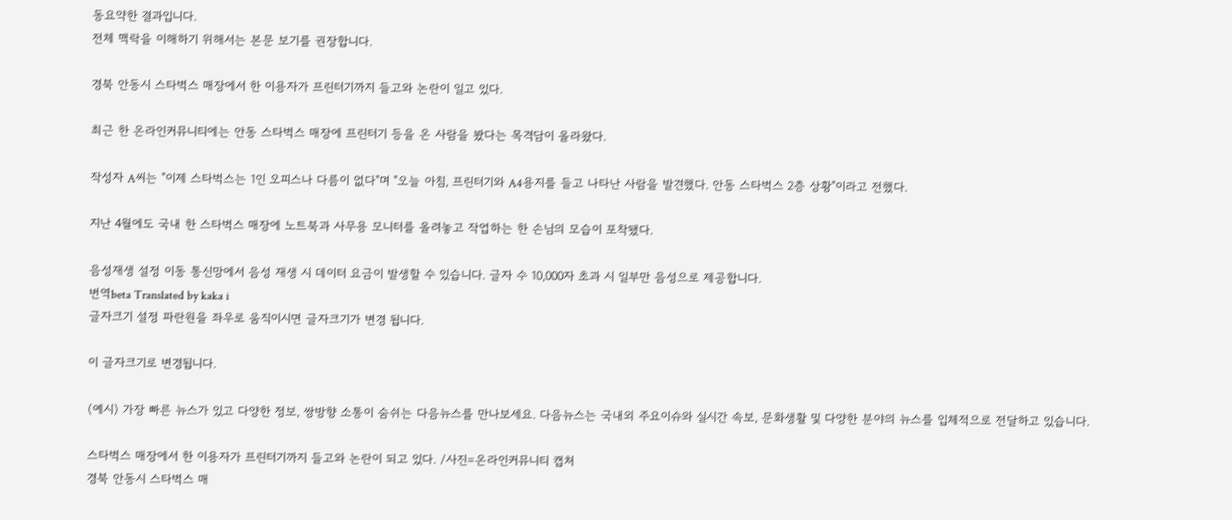동요약한 결과입니다.
전체 맥락을 이해하기 위해서는 본문 보기를 권장합니다.

경북 안동시 스타벅스 매장에서 한 이용자가 프린터기까지 들고와 논란이 일고 있다.

최근 한 온라인커뮤니티에는 안동 스타벅스 매장에 프린터기 등을 온 사람을 봤다는 목격담이 올라왔다.

작성자 A씨는 "이제 스타벅스는 1인 오피스나 다름이 없다"며 "오늘 아침, 프린터기와 A4용지를 들고 나타난 사람을 발견했다. 안동 스타벅스 2층 상황"이라고 전했다.

지난 4월에도 국내 한 스타벅스 매장에 노트북과 사무용 모니터를 올려놓고 작업하는 한 손님의 모습이 포착됐다.

음성재생 설정 이동 통신망에서 음성 재생 시 데이터 요금이 발생할 수 있습니다. 글자 수 10,000자 초과 시 일부만 음성으로 제공합니다.
번역beta Translated by kaka i
글자크기 설정 파란원을 좌우로 움직이시면 글자크기가 변경 됩니다.

이 글자크기로 변경됩니다.

(예시) 가장 빠른 뉴스가 있고 다양한 정보, 쌍방향 소통이 숨쉬는 다음뉴스를 만나보세요. 다음뉴스는 국내외 주요이슈와 실시간 속보, 문화생활 및 다양한 분야의 뉴스를 입체적으로 전달하고 있습니다.

스타벅스 매장에서 한 이용자가 프린터기까지 들고와 논란이 되고 있다. /사진=온라인커뮤니티 캡처
경북 안동시 스타벅스 매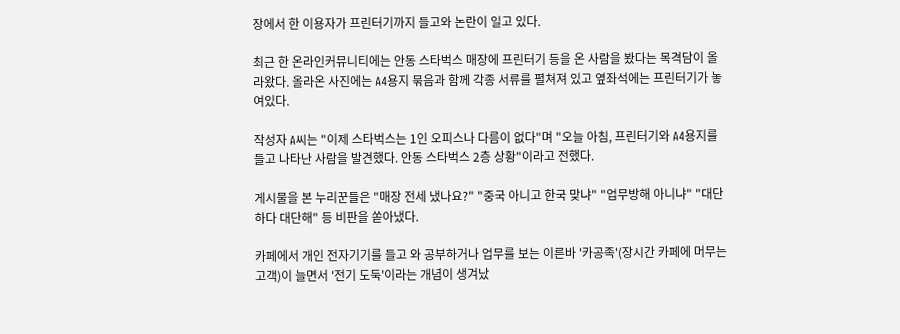장에서 한 이용자가 프린터기까지 들고와 논란이 일고 있다.

최근 한 온라인커뮤니티에는 안동 스타벅스 매장에 프린터기 등을 온 사람을 봤다는 목격담이 올라왔다. 올라온 사진에는 A4용지 묶음과 함께 각종 서류를 펼쳐져 있고 옆좌석에는 프린터기가 놓여있다.

작성자 A씨는 "이제 스타벅스는 1인 오피스나 다름이 없다"며 "오늘 아침, 프린터기와 A4용지를 들고 나타난 사람을 발견했다. 안동 스타벅스 2층 상황"이라고 전했다.

게시물을 본 누리꾼들은 "매장 전세 냈나요?" "중국 아니고 한국 맞냐" "업무방해 아니냐" "대단하다 대단해" 등 비판을 쏟아냈다.

카페에서 개인 전자기기를 들고 와 공부하거나 업무를 보는 이른바 '카공족'(장시간 카페에 머무는 고객)이 늘면서 '전기 도둑'이라는 개념이 생겨났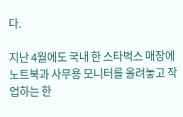다.

지난 4월에도 국내 한 스타벅스 매장에 노트북과 사무용 모니터를 올려놓고 작업하는 한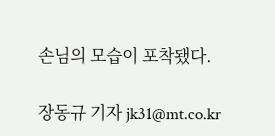손님의 모습이 포착됐다.

장동규 기자 jk31@mt.co.kr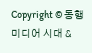Copyright © 동행미디어 시대 &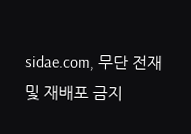sidae.com, 무단 전재 및 재배포 금지